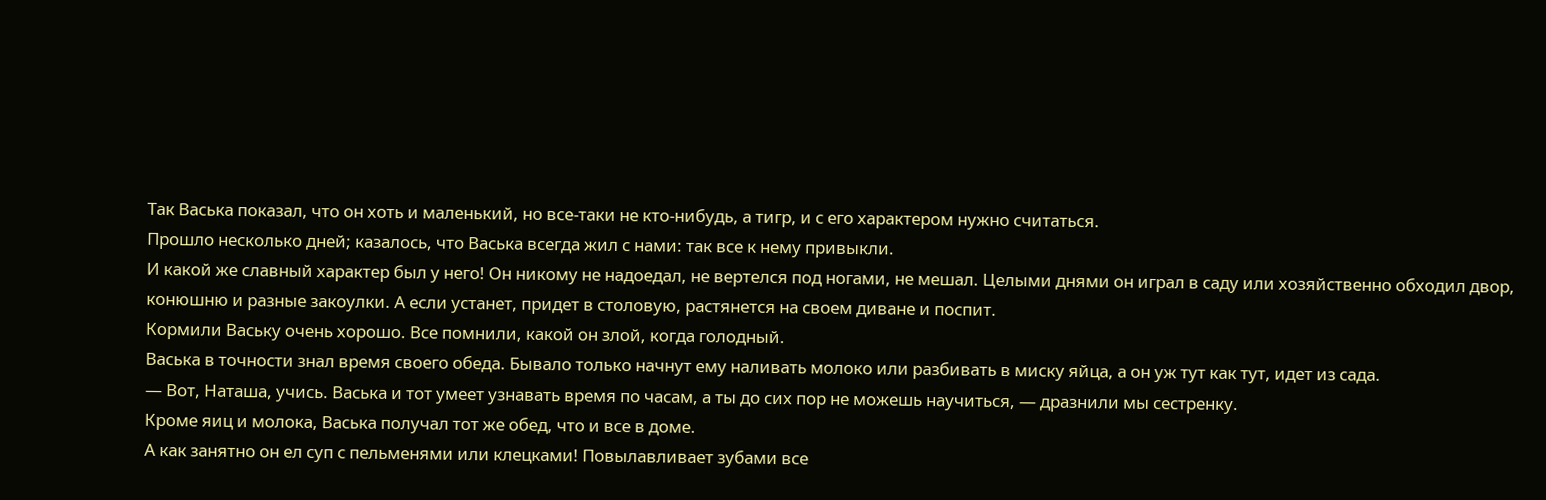Так Васька показал, что он хоть и маленький, но все-таки не кто-нибудь, а тигр, и с его характером нужно считаться.
Прошло несколько дней; казалось, что Васька всегда жил с нами: так все к нему привыкли.
И какой же славный характер был у него! Он никому не надоедал, не вертелся под ногами, не мешал. Целыми днями он играл в саду или хозяйственно обходил двор, конюшню и разные закоулки. А если устанет, придет в столовую, растянется на своем диване и поспит.
Кормили Ваську очень хорошо. Все помнили, какой он злой, когда голодный.
Васька в точности знал время своего обеда. Бывало только начнут ему наливать молоко или разбивать в миску яйца, а он уж тут как тут, идет из сада.
— Вот, Наташа, учись. Васька и тот умеет узнавать время по часам, а ты до сих пор не можешь научиться, — дразнили мы сестренку.
Кроме яиц и молока, Васька получал тот же обед, что и все в доме.
А как занятно он ел суп с пельменями или клецками! Повылавливает зубами все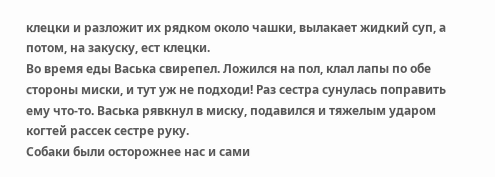клецки и разложит их рядком около чашки, вылакает жидкий суп, а потом, на закуску, ест клецки.
Во время еды Васька свирепел. Ложился на пол, клал лапы по обе стороны миски, и тут уж не подходи! Раз сестра сунулась поправить ему что-то. Васька рявкнул в миску, подавился и тяжелым ударом когтей рассек сестре руку.
Собаки были осторожнее нас и сами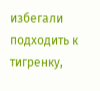избегали подходить к тигренку,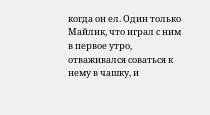когда он ел. Один только Майлик, что играл с ним в первое утро, отваживался соваться к нему в чашку, и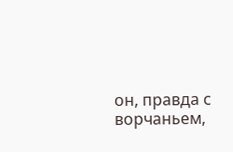он, правда с ворчаньем,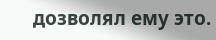дозволял ему это.